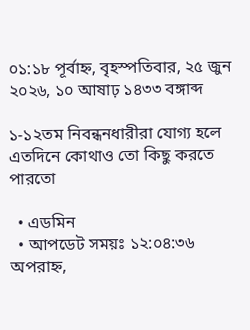০১:১৮ পূর্বাহ্ন, বৃহস্পতিবার, ২৫ জুন ২০২৬, ১০ আষাঢ় ১৪৩৩ বঙ্গাব্দ

১-১২তম নিবন্ধনধারীরা যোগ্য হলে এতদিনে কোথাও তো কিছু করতে পারতো

  • এডমিন
  • আপডেট সময়ঃ ১২:০৪:৩৬ অপরাহ্ন,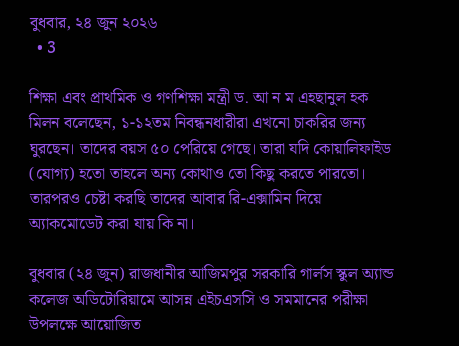বুধবার, ২৪ জুন ২০২৬
  • 3

শিক্ষা এবং প্রাথমিক ও গণশিক্ষা মন্ত্রী ড. আ ন ম এহছানুল হক মিলন বলেছেন, ১-১২তম নিবন্ধনধারীরা এখনো চাকরির জন্য ঘুরছেন। তাদের বয়স ৫০ পেরিয়ে গেছে। তারা যদি কোয়ালিফাইড (যোগ্য) হতো তাহলে অন্য কোথাও তো কিছু করতে পারতো। তারপরও চেষ্টা করছি তাদের আবার রি-এক্সামিন দিয়ে অ্যাকমোডেট করা যায় কি না।

বুধবার (২৪ জুন) রাজধানীর আজিমপুর সরকারি গার্লস স্কুল অ্যান্ড কলেজ অডিটোরিয়ামে আসন্ন এইচএসসি ও সমমানের পরীক্ষা উপলক্ষে আয়োজিত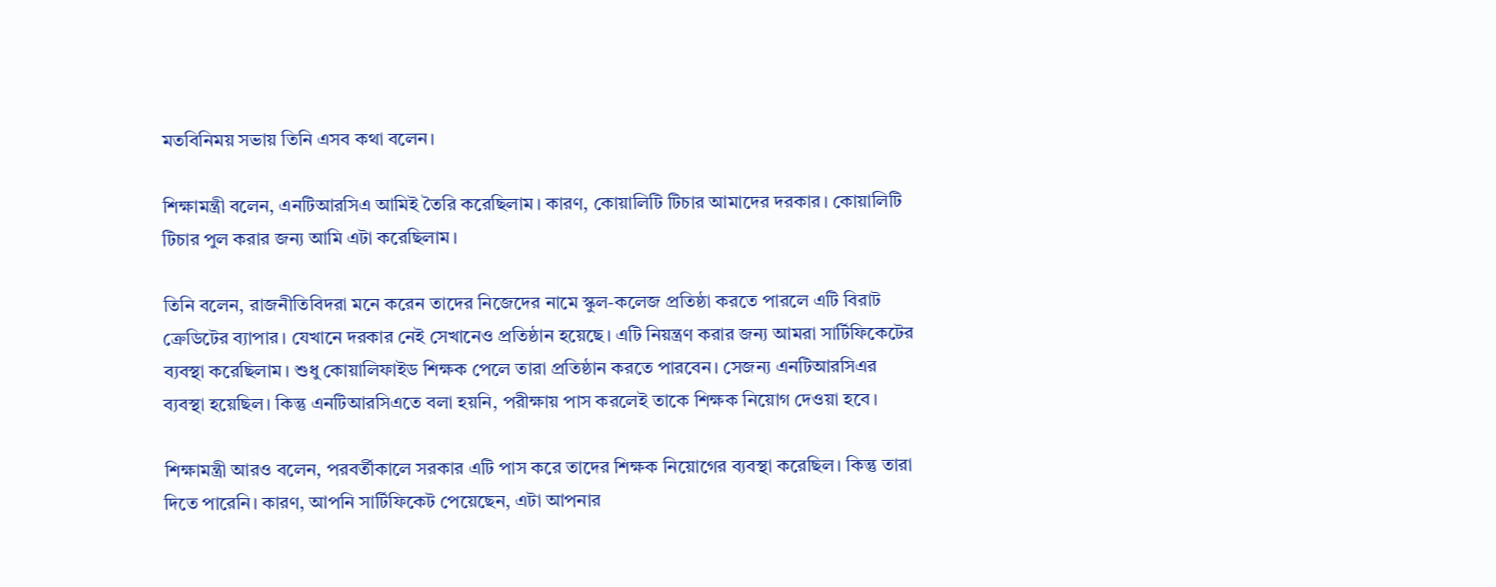মতবিনিময় সভায় তিনি এসব কথা বলেন।

শিক্ষামন্ত্রী বলেন, এনটিআরসিএ আমিই তৈরি করেছিলাম। কারণ, কোয়ালিটি টিচার আমাদের দরকার। কোয়ালিটি টিচার পুল করার জন্য আমি এটা করেছিলাম।

তিনি বলেন, রাজনীতিবিদরা মনে করেন তাদের নিজেদের নামে স্কুল-কলেজ প্রতিষ্ঠা করতে পারলে এটি বিরাট ক্রেডিটের ব্যাপার। যেখানে দরকার নেই সেখানেও প্রতিষ্ঠান হয়েছে। এটি নিয়ন্ত্রণ করার জন্য আমরা সার্টিফিকেটের ব্যবস্থা করেছিলাম। শুধু কোয়ালিফাইড শিক্ষক পেলে তারা প্রতিষ্ঠান করতে পারবেন। সেজন্য এনটিআরসিএর ব্যবস্থা হয়েছিল। কিন্তু এনটিআরসিএতে বলা হয়নি, পরীক্ষায় পাস করলেই তাকে শিক্ষক নিয়োগ দেওয়া হবে।

শিক্ষামন্ত্রী আরও বলেন, পরবর্তীকালে সরকার এটি পাস করে তাদের শিক্ষক নিয়োগের ব্যবস্থা করেছিল। কিন্তু তারা দিতে পারেনি। কারণ, আপনি সার্টিফিকেট পেয়েছেন, এটা আপনার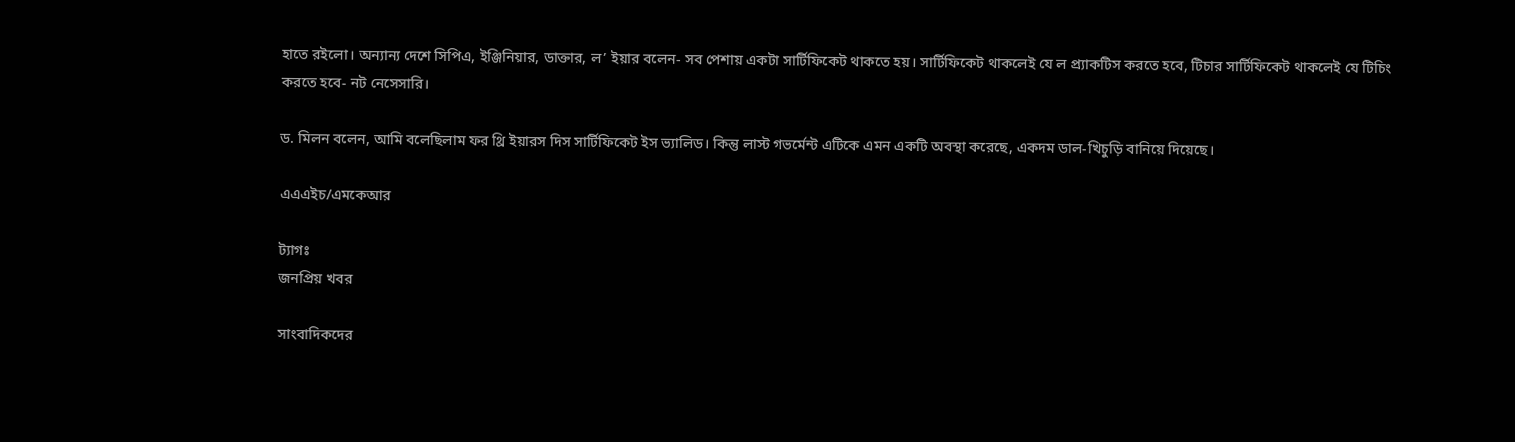হাতে রইলো। অন্যান্য দেশে সিপিএ, ইঞ্জিনিয়ার, ডাক্তার, ল’ ইয়ার বলেন- সব পেশায় একটা সার্টিফিকেট থাকতে হয়। সার্টিফিকেট থাকলেই যে ল প্র্যাকটিস করতে হবে, টিচার সার্টিফিকেট থাকলেই যে টিচিং করতে হবে- নট নেসেসারি।

ড. মিলন বলেন, আমি বলেছিলাম ফর থ্রি ইয়ারস দিস সার্টিফিকেট ইস ভ্যালিড। কিন্তু লাস্ট গভর্মেন্ট এটিকে এমন একটি অবস্থা করেছে, একদম ডাল-খিচুড়ি বানিয়ে দিয়েছে।

এএএইচ/এমকেআর

ট্যাগঃ
জনপ্রিয় খবর

সাংবাদিকদের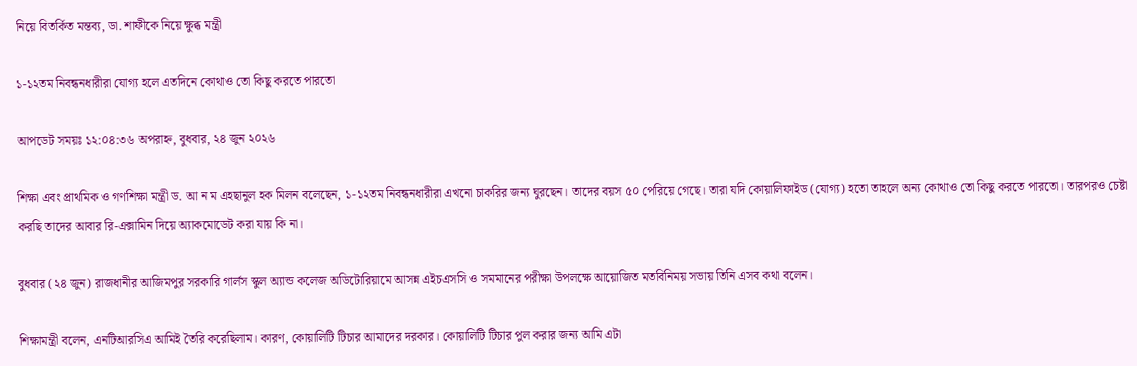নিয়ে বিতর্কিত মন্তব্য, ডা. শাফীকে নিয়ে ক্ষুব্ধ মন্ত্রী

১-১২তম নিবন্ধনধারীরা যোগ্য হলে এতদিনে কোথাও তো কিছু করতে পারতো

আপডেট সময়ঃ ১২:০৪:৩৬ অপরাহ্ন, বুধবার, ২৪ জুন ২০২৬

শিক্ষা এবং প্রাথমিক ও গণশিক্ষা মন্ত্রী ড. আ ন ম এহছানুল হক মিলন বলেছেন, ১-১২তম নিবন্ধনধারীরা এখনো চাকরির জন্য ঘুরছেন। তাদের বয়স ৫০ পেরিয়ে গেছে। তারা যদি কোয়ালিফাইড (যোগ্য) হতো তাহলে অন্য কোথাও তো কিছু করতে পারতো। তারপরও চেষ্টা করছি তাদের আবার রি-এক্সামিন দিয়ে অ্যাকমোডেট করা যায় কি না।

বুধবার (২৪ জুন) রাজধানীর আজিমপুর সরকারি গার্লস স্কুল অ্যান্ড কলেজ অডিটোরিয়ামে আসন্ন এইচএসসি ও সমমানের পরীক্ষা উপলক্ষে আয়োজিত মতবিনিময় সভায় তিনি এসব কথা বলেন।

শিক্ষামন্ত্রী বলেন, এনটিআরসিএ আমিই তৈরি করেছিলাম। কারণ, কোয়ালিটি টিচার আমাদের দরকার। কোয়ালিটি টিচার পুল করার জন্য আমি এটা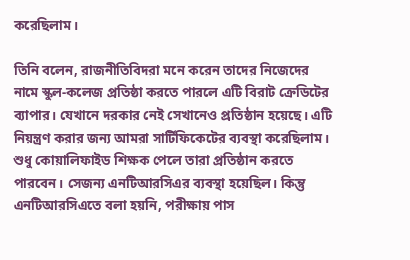করেছিলাম।

তিনি বলেন, রাজনীতিবিদরা মনে করেন তাদের নিজেদের নামে স্কুল-কলেজ প্রতিষ্ঠা করতে পারলে এটি বিরাট ক্রেডিটের ব্যাপার। যেখানে দরকার নেই সেখানেও প্রতিষ্ঠান হয়েছে। এটি নিয়ন্ত্রণ করার জন্য আমরা সার্টিফিকেটের ব্যবস্থা করেছিলাম। শুধু কোয়ালিফাইড শিক্ষক পেলে তারা প্রতিষ্ঠান করতে পারবেন। সেজন্য এনটিআরসিএর ব্যবস্থা হয়েছিল। কিন্তু এনটিআরসিএতে বলা হয়নি, পরীক্ষায় পাস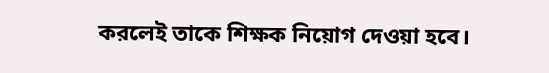করলেই তাকে শিক্ষক নিয়োগ দেওয়া হবে।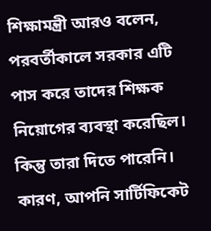শিক্ষামন্ত্রী আরও বলেন, পরবর্তীকালে সরকার এটি পাস করে তাদের শিক্ষক নিয়োগের ব্যবস্থা করেছিল। কিন্তু তারা দিতে পারেনি। কারণ, আপনি সার্টিফিকেট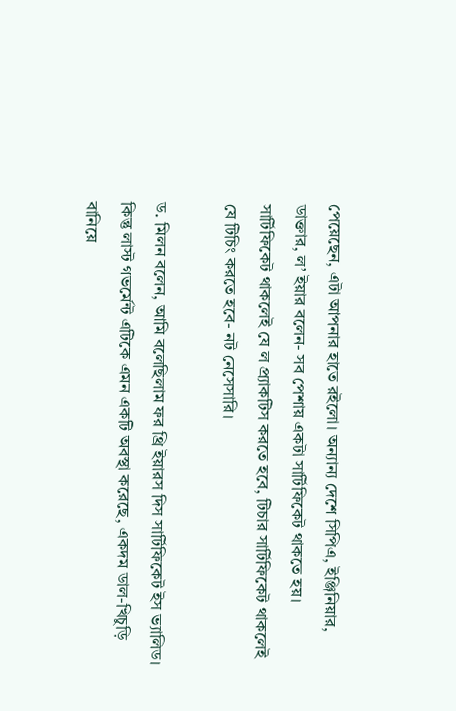পেয়েছেন, এটা আপনার হাতে রইলো। অন্যান্য দেশে সিপিএ, ইঞ্জিনিয়ার, ডাক্তার, ল’ ইয়ার বলেন- সব পেশায় একটা সার্টিফিকেট থাকতে হয়। সার্টিফিকেট থাকলেই যে ল প্র্যাকটিস করতে হবে, টিচার সার্টিফিকেট থাকলেই যে টিচিং করতে হবে- নট নেসেসারি।

ড. মিলন বলেন, আমি বলেছিলাম ফর থ্রি ইয়ারস দিস সার্টিফিকেট ইস ভ্যালিড। কিন্তু লাস্ট গভর্মেন্ট এটিকে এমন একটি অবস্থা করেছে, একদম ডাল-খিচুড়ি বানিয়ে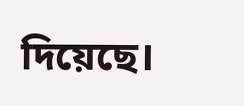দিয়েছে।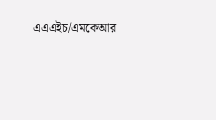এএএইচ/এমকেআর